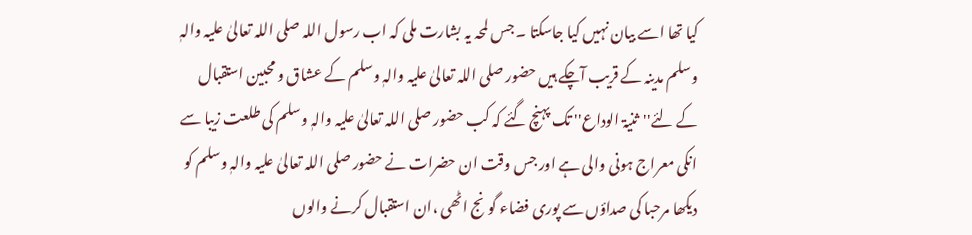کیا تھا اسے بیان نہیں کیا جاسکتا ۔ جس لمحہ یہ بشارت ملی کہ اب رسول اللہ صلی اللہ تعالیٰ علیہ والہٖ وسلم مدینہ کے قریب آچکے ہیں حضور صلی اللہ تعالیٰ علیہ والہٖ وسلم کے عشاق و محبین استقبال کے لئے''ثنیۃ الوداع'' تک پہنچ گئے کہ کب حضور صلی اللہ تعالیٰ علیہ والہٖ وسلم کی طلعت زیبا سے انکی معراج ہونی والی ہے اور جس وقت ان حضرات نے حضور صلی اللہ تعالیٰ علیہ والہٖ وسلم کو دیکھا مرحبا کی صداؤں سے پوری فضاء گونج اٹھی ،ان استقبال کرنے والوں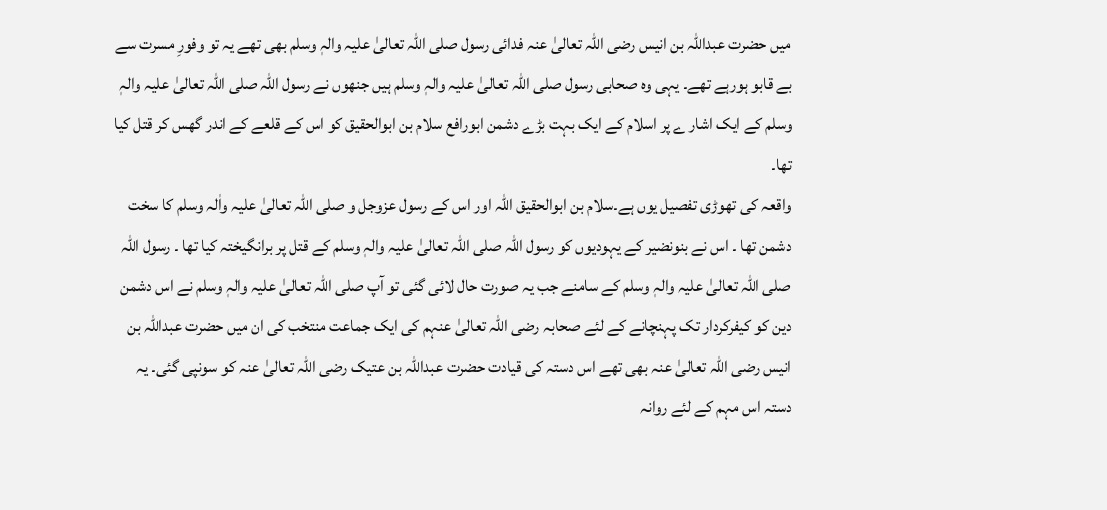میں حضرت عبداللہ بن انیس رضی اللہ تعالیٰ عنہ فدائی رسول صلی اللہ تعالیٰ علیہ والہٖ وسلم بھی تھے یہ تو وفورِ مسرت سے بے قابو ہورہے تھے۔ یہی وہ صحابی رسول صلی اللہ تعالیٰ علیہ والہٖ وسلم ہیں جنھوں نے رسول اللہ صلی اللہ تعالیٰ علیہ والہٖ وسلم کے ایک اشار ے پر اسلام کے ایک بہت بڑے دشمن ابورافع سلام بن ابوالحقیق کو اس کے قلعے کے اندر گھس کر قتل کیا تھا۔
واقعہ کی تھوڑی تفصیل یوں ہے۔سلام بن ابوالحقیق اللہ اور اس کے رسول عزوجل و صلی اللہ تعالیٰ علیہ واٰلہ وسلم کا سخت دشمن تھا ۔ اس نے بنونضیر کے یہودیوں کو رسول اللہ صلی اللہ تعالیٰ علیہ والہٖ وسلم کے قتل پر برانگیختہ کیا تھا ۔ رسول اللہ صلی اللہ تعالیٰ علیہ والہٖ وسلم کے سامنے جب یہ صورت حال لائی گئی تو آپ صلی اللہ تعالیٰ علیہ والہٖ وسلم نے اس دشمن دین کو کیفرکردار تک پہنچانے کے لئے صحابہ رضی اللہ تعالیٰ عنہم کی ایک جماعت منتخب کی ان میں حضرت عبداللہ بن انیس رضی اللہ تعالیٰ عنہ بھی تھے اس دستہ کی قیادت حضرت عبداللہ بن عتیک رضی اللہ تعالیٰ عنہ کو سونپی گئی۔ یہ دستہ اس مہم کے لئے روانہ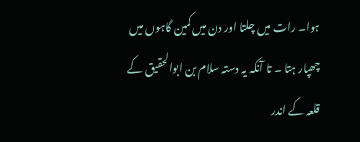ہوا۔ رات میں چلتا اور دن میں کمین گاہوں میں چھپار ہتا ۔ تا آنکہ یہ دستہ سلام بن ابوالحقیق کے قلعہ کے اندر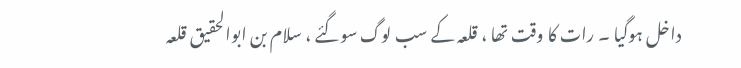داخل ہوگیا ۔ رات کا وقت تھا ، قلعہ کے سب لوگ سوگئے ، سلام بن ابوالحقیق قلعہ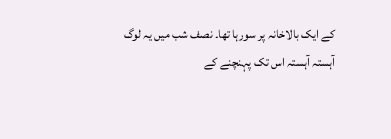کے ایک بالاخانہ پر سورہا تھا۔ نصف شب میں یہ لوگ آہستہ آہستہ اس تک پہنچنے کے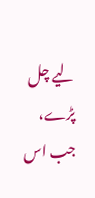ليے چل پڑے، جب اس